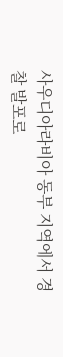사우디아라비아 동부 지역에서 경찰 발포로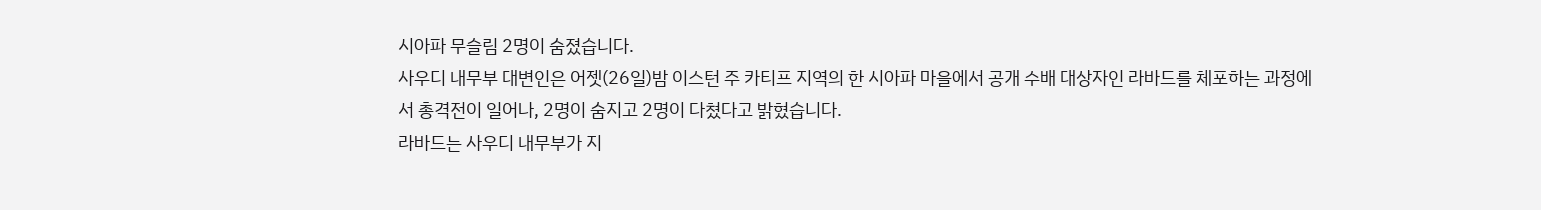시아파 무슬림 2명이 숨졌습니다.
사우디 내무부 대변인은 어젯(26일)밤 이스턴 주 카티프 지역의 한 시아파 마을에서 공개 수배 대상자인 라바드를 체포하는 과정에서 총격전이 일어나, 2명이 숨지고 2명이 다쳤다고 밝혔습니다.
라바드는 사우디 내무부가 지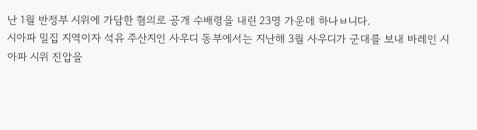난 1월 반정부 시위에 가담한 혐의로 공개 수배령을 내린 23명 가운데 하나ㅂ니다.
시아파 밀집 지역이자 석유 주산지인 사우디 동부에서는 지난해 3월 사우디가 군대를 보내 바레인 시아파 시위 진압을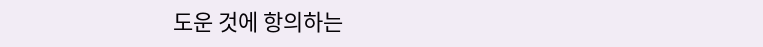도운 것에 항의하는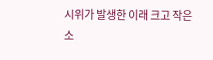시위가 발생한 이래 크고 작은 소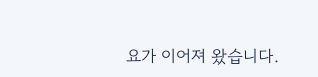요가 이어져 왔습니다.